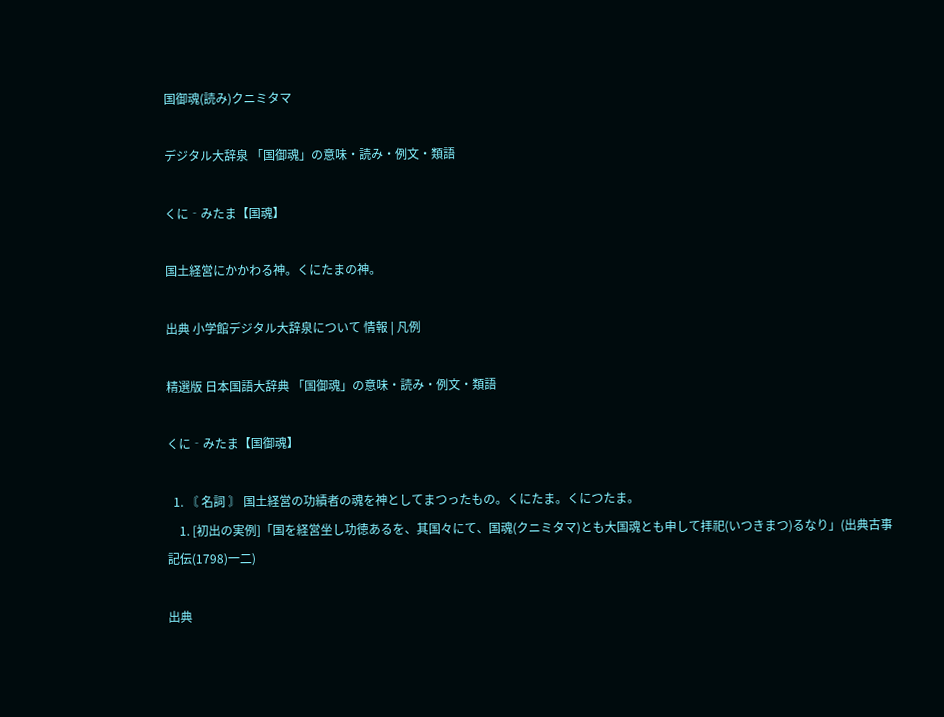国御魂(読み)クニミタマ

デジタル大辞泉 「国御魂」の意味・読み・例文・類語

くに‐みたま【国魂】

国土経営にかかわる神。くにたまの神。

出典 小学館デジタル大辞泉について 情報 | 凡例

精選版 日本国語大辞典 「国御魂」の意味・読み・例文・類語

くに‐みたま【国御魂】

  1. 〘 名詞 〙 国土経営の功績者の魂を神としてまつったもの。くにたま。くにつたま。
    1. [初出の実例]「国を経営坐し功徳あるを、其国々にて、国魂(クニミタマ)とも大国魂とも申して拝祀(いつきまつ)るなり」(出典古事記伝(1798)一二)

出典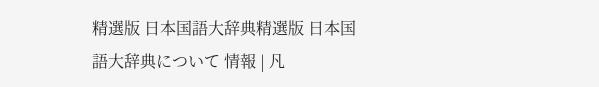精選版 日本国語大辞典精選版 日本国語大辞典について 情報 | 凡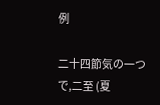例

二十四節気の一つで,二至 (夏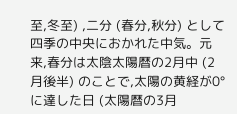至,冬至) ,二分 (春分,秋分) として四季の中央におかれた中気。元来,春分は太陰太陽暦の2月中 (2月後半) のことで,太陽の黄経が0°に達した日 (太陽暦の3月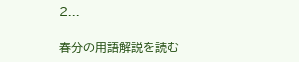2...

春分の用語解説を読む